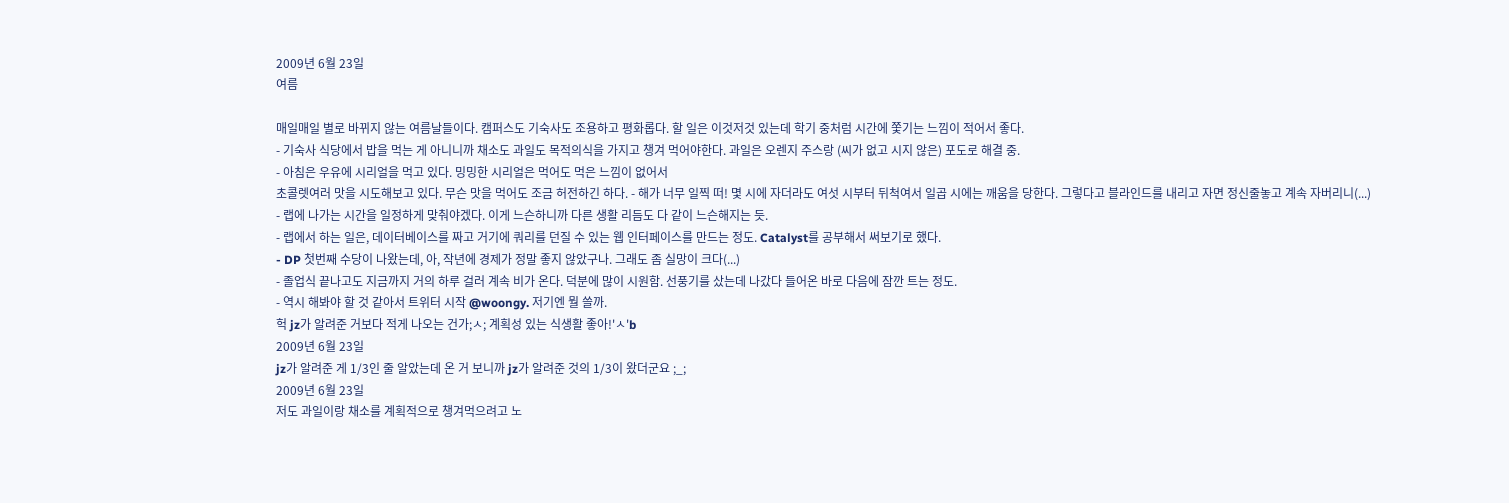2009년 6월 23일
여름

매일매일 별로 바뀌지 않는 여름날들이다. 캠퍼스도 기숙사도 조용하고 평화롭다. 할 일은 이것저것 있는데 학기 중처럼 시간에 쫓기는 느낌이 적어서 좋다.
- 기숙사 식당에서 밥을 먹는 게 아니니까 채소도 과일도 목적의식을 가지고 챙겨 먹어야한다. 과일은 오렌지 주스랑 (씨가 없고 시지 않은) 포도로 해결 중.
- 아침은 우유에 시리얼을 먹고 있다. 밍밍한 시리얼은 먹어도 먹은 느낌이 없어서
초콜렛여러 맛을 시도해보고 있다. 무슨 맛을 먹어도 조금 허전하긴 하다. - 해가 너무 일찍 떠! 몇 시에 자더라도 여섯 시부터 뒤척여서 일곱 시에는 깨움을 당한다. 그렇다고 블라인드를 내리고 자면 정신줄놓고 계속 자버리니(...)
- 랩에 나가는 시간을 일정하게 맞춰야겠다. 이게 느슨하니까 다른 생활 리듬도 다 같이 느슨해지는 듯.
- 랩에서 하는 일은, 데이터베이스를 짜고 거기에 쿼리를 던질 수 있는 웹 인터페이스를 만드는 정도. Catalyst를 공부해서 써보기로 했다.
- DP 첫번째 수당이 나왔는데, 아, 작년에 경제가 정말 좋지 않았구나. 그래도 좀 실망이 크다(...)
- 졸업식 끝나고도 지금까지 거의 하루 걸러 계속 비가 온다. 덕분에 많이 시원함. 선풍기를 샀는데 나갔다 들어온 바로 다음에 잠깐 트는 정도.
- 역시 해봐야 할 것 같아서 트위터 시작 @woongy. 저기엔 뭘 쓸까.
헉 jz가 알려준 거보다 적게 나오는 건가;ㅅ; 계획성 있는 식생활 좋아!'ㅅ'b
2009년 6월 23일
jz가 알려준 게 1/3인 줄 알았는데 온 거 보니까 jz가 알려준 것의 1/3이 왔더군요 ;_;
2009년 6월 23일
저도 과일이랑 채소를 계획적으로 챙겨먹으려고 노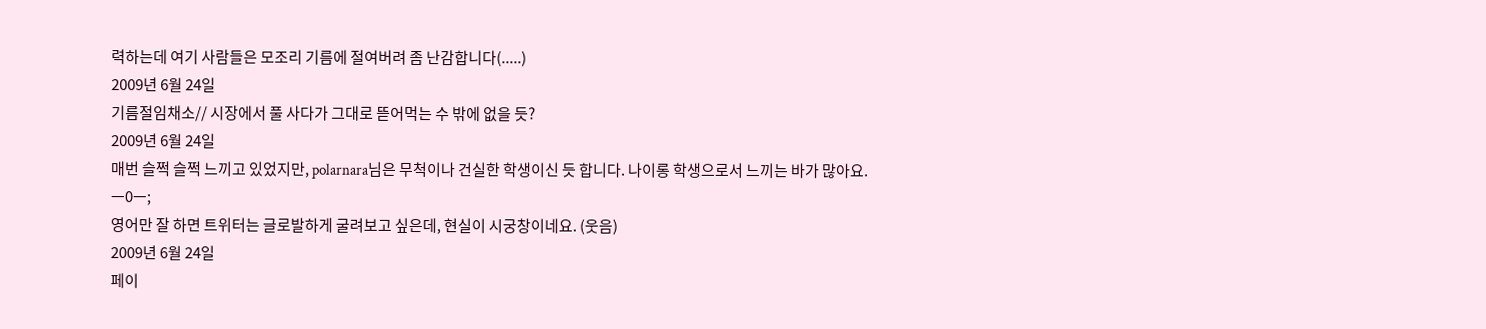력하는데 여기 사람들은 모조리 기름에 절여버려 좀 난감합니다(.....)
2009년 6월 24일
기름절임채소// 시장에서 풀 사다가 그대로 뜯어먹는 수 밖에 없을 듯?
2009년 6월 24일
매번 슬쩍 슬쩍 느끼고 있었지만, polarnara님은 무척이나 건실한 학생이신 듯 합니다. 나이롱 학생으로서 느끼는 바가 많아요.
ㅡ0ㅡ;
영어만 잘 하면 트위터는 글로발하게 굴려보고 싶은데, 현실이 시궁창이네요. (웃음)
2009년 6월 24일
페이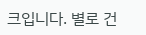크입니다. 별로 건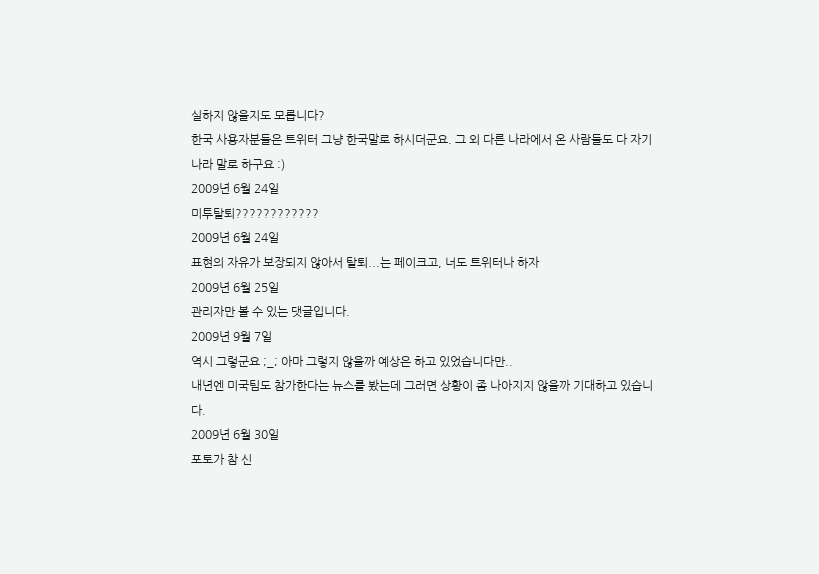실하지 않을지도 모릅니다?
한국 사용자분들은 트위터 그냥 한국말로 하시더군요. 그 외 다른 나라에서 온 사람들도 다 자기 나라 말로 하구요 :)
2009년 6월 24일
미투탈퇴????????????
2009년 6월 24일
표현의 자유가 보장되지 않아서 탈퇴...는 페이크고, 너도 트위터나 하자
2009년 6월 25일
관리자만 볼 수 있는 댓글입니다.
2009년 9월 7일
역시 그렇군요 ;_; 아마 그렇지 않을까 예상은 하고 있었습니다만..
내년엔 미국팀도 참가한다는 뉴스를 봤는데 그러면 상황이 좀 나아지지 않을까 기대하고 있습니다.
2009년 6월 30일
포토가 참 신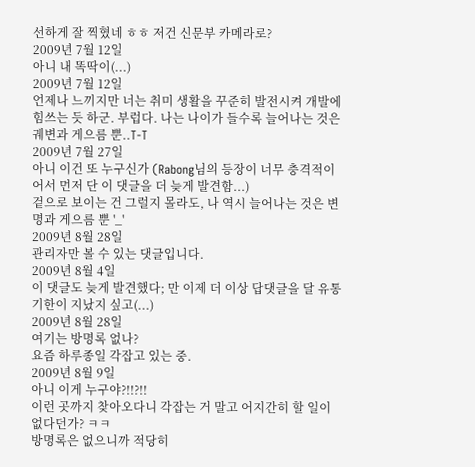선하게 잘 찍혔네 ㅎㅎ 저건 신문부 카메라로?
2009년 7월 12일
아니 내 똑딱이(...)
2009년 7월 12일
언제나 느끼지만 너는 취미 생활을 꾸준히 발전시켜 개발에 힘쓰는 듯 하군. 부럽다. 나는 나이가 들수록 늘어나는 것은 궤변과 게으름 뿐..T-T
2009년 7월 27일
아니 이건 또 누구신가 (Rabong님의 등장이 너무 충격적이어서 먼저 단 이 댓글을 더 늦게 발견함...)
겉으로 보이는 건 그럴지 몰라도, 나 역시 늘어나는 것은 변명과 게으름 뿐 '_'
2009년 8월 28일
관리자만 볼 수 있는 댓글입니다.
2009년 8월 4일
이 댓글도 늦게 발견했다; 만 이제 더 이상 답댓글을 달 유통기한이 지났지 싶고(...)
2009년 8월 28일
여기는 방명록 없나?
요즘 하루종일 각잡고 있는 중.
2009년 8월 9일
아니 이게 누구야?!!?!!
이런 곳까지 찾아오다니 각잡는 거 말고 어지간히 할 일이 없다던가? ㅋㅋ
방명록은 없으니까 적당히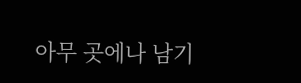아무 곳에나 남기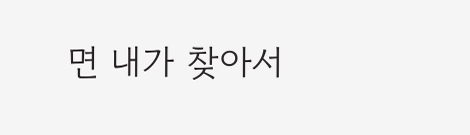면 내가 찾아서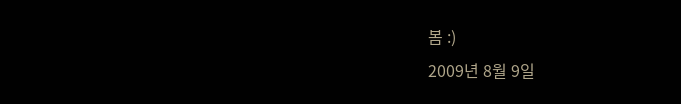봄 :)
2009년 8월 9일